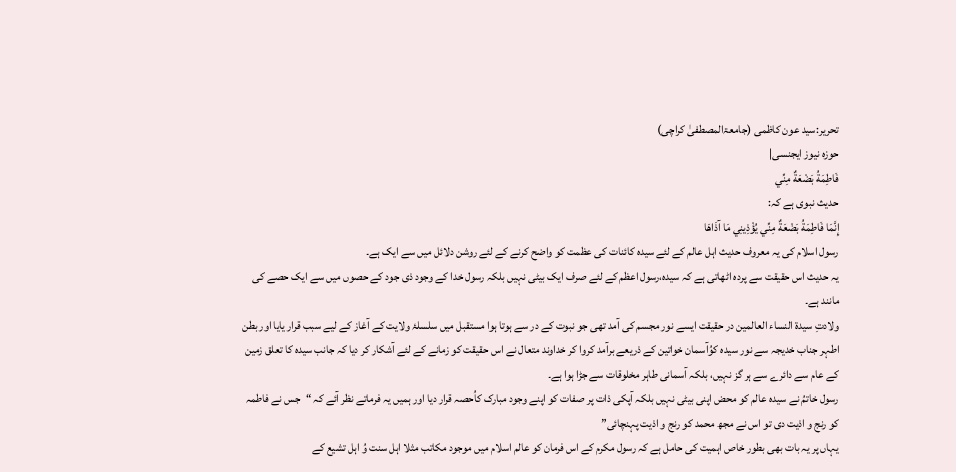تحریر:سید عون کاظمی (جامعۃالمصطفیٰ کراچی)
حوزہ نیوز ایجنسی|
فَاطِمَةُ بَضْعَةٌ مِنِّي
حدیث نبوی ہے کہ:
إِنَّمَا فَاطِمَةُ بَضْعَةٌ مِنِّي يُؤْذِينِي مَا آذَاهَا
رسول اسلام کی یہ معروف حدیث اہل عالم کے لئے سیدہ کائنات کی عظمت کو واضح کرنے کے لئے روشن دلائل میں سے ایک ہے۔
یہ حدیث اس حقیقت سے پردہ اٹھاتی ہے کہ سیدہ،رسول اعظم کے لئے صرف ایک بیٹی نہیں بلکہ رسول خدا کے وجود ذی جود کے حصوں میں سے ایک حصے کی مانند ہے۔
ولادتِ سیدۃ النساء العالمین در حقیقت ایسے نور مجسم کی آمد تھی جو نبوت کے در سے ہوتا ہوا مستقبل میں سلسلۂ ولایت کے آغاز کے لیے سبب قرار یایا اور بطن اطہر جناب خدیجہ سے نور سیدہ کوُآسمان خواتین کے ذریعے برآمد کروا کر خداوند متعال نے اس حقیقت کو زمانے کے لئے آشکار کر دیا کہ جانب سیدہ کا تعلق زمین کے عام سے دائرے سے ہر گز نہیں، بلکہ آسمانی طاہر مخلوقات سے جڑا ہوا ہے۔
رسول خاتمُ نے سیدہ عالم کو محض اپنی بیٹی نہیں بلکہ آپکی ذات پر صفات کو اپنے وجود مبارک کاُحصہ قرار دیا اور ہمیں یہ فرماتے نظر آئے کہ “جس نے فاطمہ کو رنج و اذیت دی تو اس نے مجھ محمد کو رنج و اذیت پہنچائی”
یہاں پر یہ بات بھی بطور خاص اہمیت کی حامل ہے کہ رسول مکرم کے اس فرمان کو عالم اسلام میں موجود مکاتب مثلا اہل سنت وُ اہل تشیع کے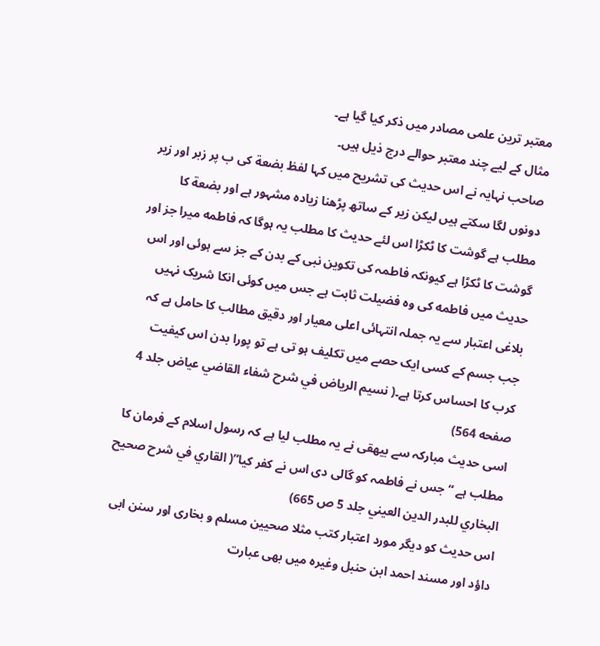معتبر ترین علمی مصادر میں ذکر کیا گیا ہے۔
مثال کے لیے چند معتبر حوالے درج ذیل ہیں۔
صاحب نہایہ نے اس حدیث کی تشریح میں کہا لفظ بضعة کی ب پر زبر اور زیر دونوں لگا سکتے ہیں لیکن زیر کے ساتھ پڑھنا زیادہ مشہور ہے اور بضعة کا مطلب ہے گوشت کا ٹکڑا اس لئے حدیث کا مطلب یہ ہوگا کہ فاطمه میرا جز اور گوشت کا ٹکڑا ہے کیونکہ فاطمہ کی تکوین نبی کے بدن کے جز سے ہوئی اور اس حدیث میں فاطمه کی وہ فضیلت ثابت ہے جس میں کوئی انکا شریک نہیں
بلاغی اعتبار سے یہ جملہ انتہائی اعلی معیار اور دقیق مطالب کا حامل ہے کہ جب جسم کے کسی ایک حصے میں تکلیف ہو تی ہے تو پورا بدن اس کیفیت کرب کا احساس کرتا ہے۔( نسيم الرياض في شرح شفاء القاضي عياض جلد 4 صفحه 564)
اسی حدیث مبارکہ سے بیھقی نے یہ مطلب لیا ہے کہ رسول اسلام کے فرمان کا مطلب ہے “ جس نے فاطمہ کو گالی دی اس نے کفر کیا”( القاري في شرح صحيح البخاري للبدر الدين العيني جلد 5 ص 665)
اس حدیث کو دیگر مورد اعتبار کتب مثلا صحیین مسلم و بخاری اور سنن ابی داؤد اور مسند احمد ابن حنبل وغیرہ میں بھی عبارت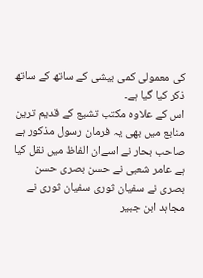کی معمولی کمی بیشی کے ساتھ کے ساتھ ذکر کیا گیا ہے۔
اس کے علاوہ مکتب تشیع کے قدیم ترین منابع میں بھی یہ فرمان رسول مذکور ہے صاحب بحار نے اسےان الفاظ میں نقل کیا ہے عامر شعبی نے حسن بصری حسن بصری نے سفیان ثوری سفیان ثوری نے مجاہد ابن جبیر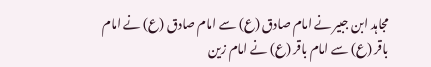مجاہد ابن جبیر نے امام صادق (ع) سے امام صادق (ع) نے امام باقر (ع) سے امام باقر (ع) نے امام زین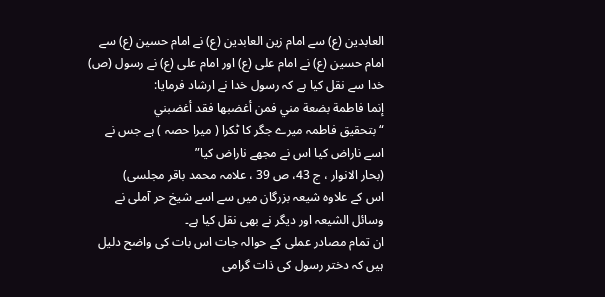العابدین (ع) سے امام زین العابدین (ع) نے امام حسین (ع) سے امام حسین (ع) نے امام علی (ع) اور امام علی (ع) نے رسول (ص) خدا سے نقل کیا ہے کہ رسول خدا نے ارشاد فرمایا:
إنما فاطمة بضعة مني فمن أغضبها فقد أغضبني
“بتحقیق فاطمہ میرے جگر کا ٹکرا ( میرا حصہ ) ہے جس نے اسے ناراض کیا اس نے مجھے ناراض کیا”
(بحار الانوار ، ج 43، ص 39 ، علامہ محمد باقر مجلسی)
اس کے علاوہ شیعہ بزرگان میں سے اسے شیخ حر آملی نے وسائل الشیعہ اور دیگر نے بھی نقل کیا ہے۔
ان تمام مصادر عملی کے حوالہ جات اس بات کی واضح دلیل ہیں کہ دختر رسول کی ذات گرامی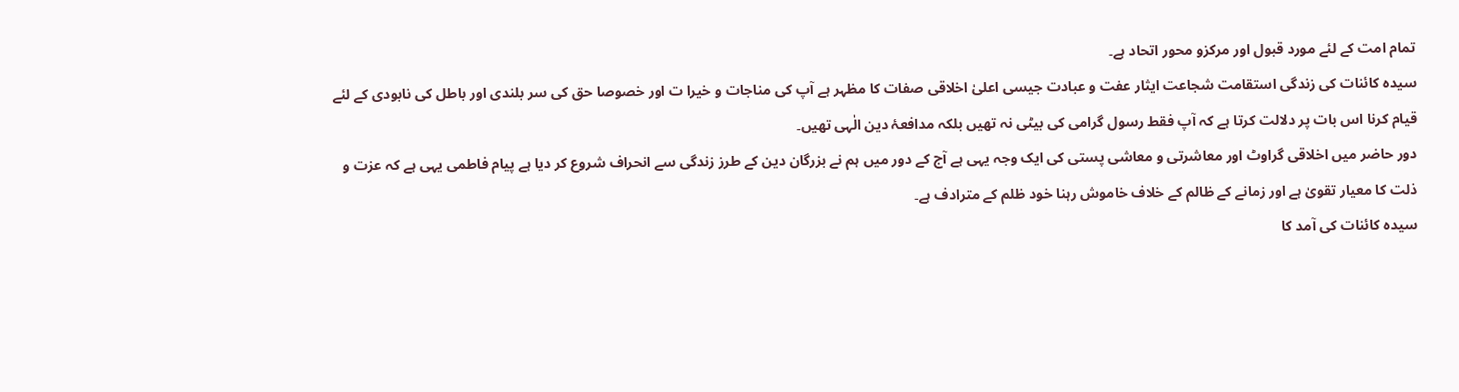تمام امت کے لئے مورد قبول اور مرکزو محور اتحاد ہے۔
سیدہ کائنات کی زندگی استقامت شجاعت ایثار عفت و عبادت جیسی اعلیٰ اخلاقی صفات کا مظہر ہے آپ کی مناجات و خیرا ت اور خصوصا حق کی سر بلندی اور باطل کی نابودی کے لئے قیام کرنا اس بات پر دلالت کرتا ہے کہ آپ فقط رسول گرامی کی بیٹی نہ تھیں بلکہ مدافعۂ دین الٰہی تھیں۔
دور حاضر میں اخلاقی گراوٹ اور معاشرتی و معاشی پستی کی ایک وجہ یہی ہے آج کے دور میں ہم نے بزرگان دین کے طرز زندگی سے انحراف شروع کر دیا ہے پیام فاطمی یہی ہے کہ عزت و ذلت کا معیار تقویٰ ہے اور زمانے کے ظالم کے خلاف خاموش رہنا خود ظلم کے مترادف ہے۔
سیدہ کائنات کی آمد کا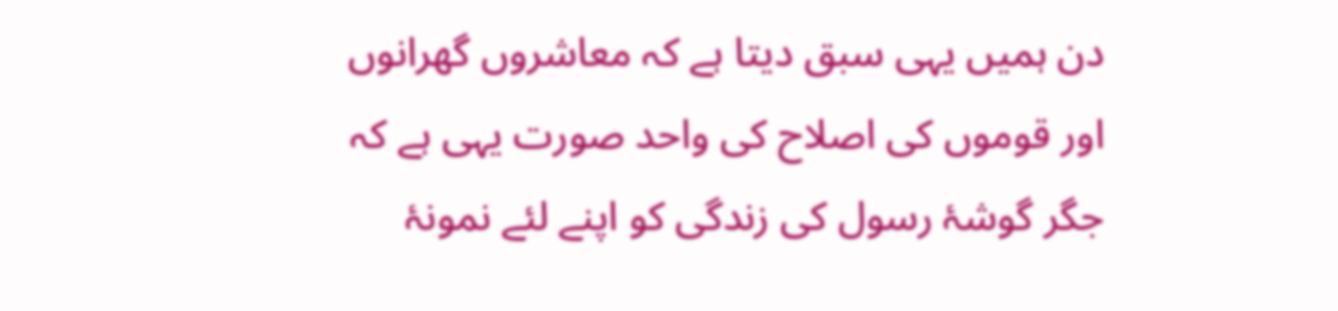دن ہمیں یہی سبق دیتا ہے کہ معاشروں گھرانوں اور قوموں کی اصلاح کی واحد صورت یہی ہے کہ جگر گوشۂ رسول کی زندگی کو اپنے لئے نمونۂ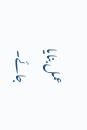عمل بنایا جائے۔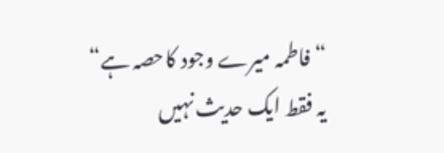“فاطمہ میرے وجود کاحصہ ہے“
یہ فقط ایک حدیث نہیں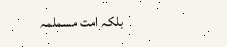بلکہ امت مسملمہ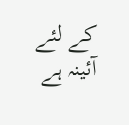کے لئے آئینہ ہے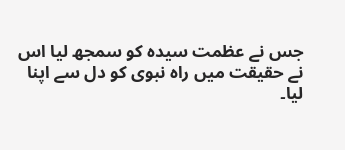جس نے عظمت سیدہ کو سمجھ لیا اس نے حقیقت میں راہ نبوی کو دل سے اپنا لیا۔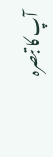آپ کا تبصرہ